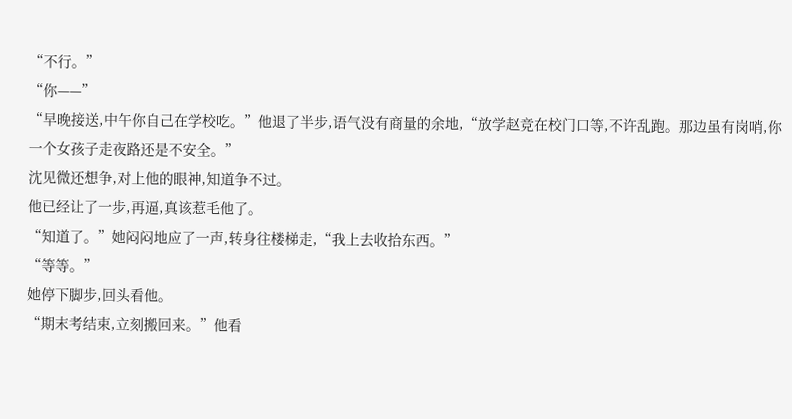“不行。”
“你——”
“早晚接送,中午你自己在学校吃。”他退了半步,语气没有商量的余地,“放学赵竞在校门口等,不许乱跑。那边虽有岗哨,你一个女孩子走夜路还是不安全。”
沈见微还想争,对上他的眼神,知道争不过。
他已经让了一步,再逼,真该惹毛他了。
“知道了。”她闷闷地应了一声,转身往楼梯走,“我上去收拾东西。”
“等等。”
她停下脚步,回头看他。
“期末考结束,立刻搬回来。”他看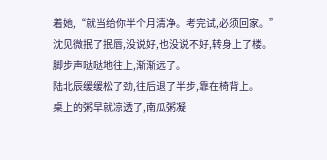着她,“就当给你半个月清净。考完试,必须回家。”
沈见微抿了抿唇,没说好,也没说不好,转身上了楼。
脚步声哒哒地往上,渐渐远了。
陆北辰缓缓松了劲,往后退了半步,靠在椅背上。
桌上的粥早就凉透了,南瓜粥凝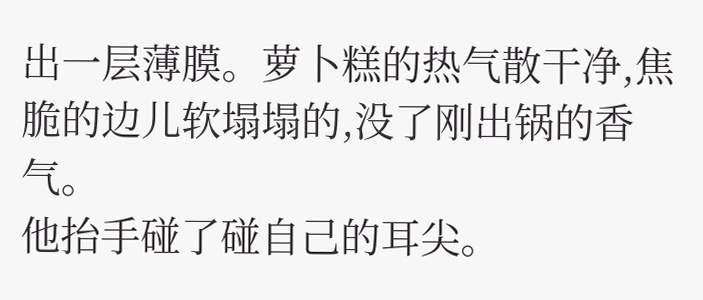出一层薄膜。萝卜糕的热气散干净,焦脆的边儿软塌塌的,没了刚出锅的香气。
他抬手碰了碰自己的耳尖。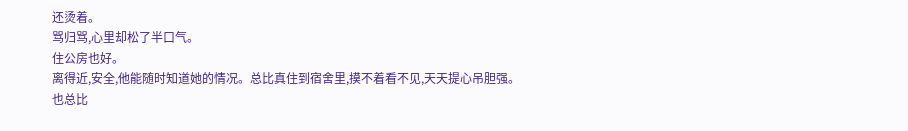还烫着。
骂归骂,心里却松了半口气。
住公房也好。
离得近,安全,他能随时知道她的情况。总比真住到宿舍里,摸不着看不见,天天提心吊胆强。
也总比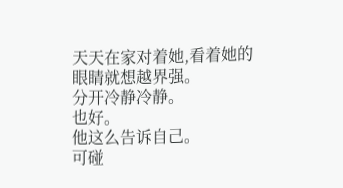天天在家对着她,看着她的眼睛就想越界强。
分开冷静冷静。
也好。
他这么告诉自己。
可碰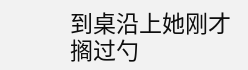到桌沿上她刚才搁过勺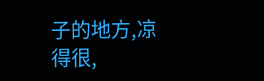子的地方,凉得很,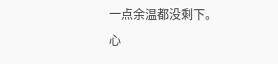一点余温都没剩下。
心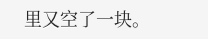里又空了一块。